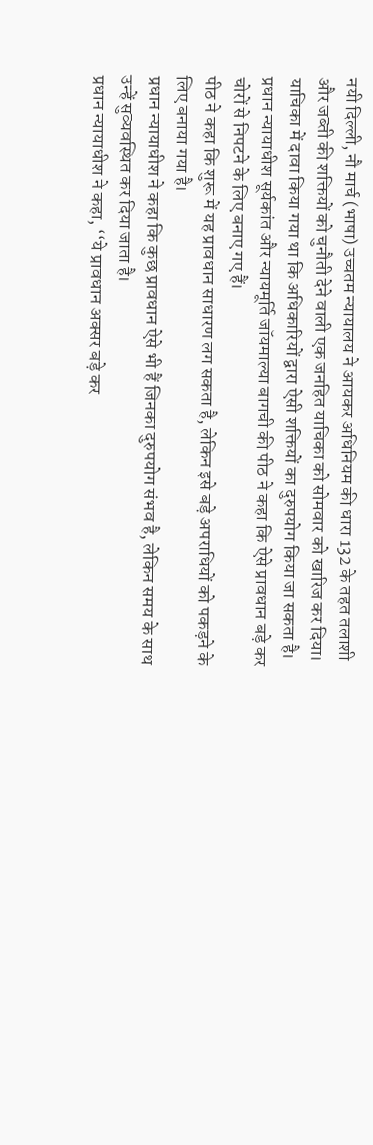नयी दिल्ली, नौ मार्च (भाषा) उच्चतम न्यायालय ने आयकर अधिनियम की धारा 132 के तहत तलाशी और जब्ती की शक्तियों को चुनौती देने वाली एक जनहित याचिका को सोमवार को खारिज कर दिया।
याचिका में दावा किया गया था कि अधिकारियों द्वारा ऐसी शक्तियों का दुरुपयोग किया जा सकता है।
प्रधान न्यायाधीश सूर्यकांत और न्यायमूर्ति जॉयमाल्या बागची की पीठ ने कहा कि ऐसे प्रावधान बड़े कर चोरों से निपटने के लिए बनाए गए हैं।
पीठ ने कहा कि शुरू में यह प्रावधान साधारण लग सकता है, लेकिन इसे बड़े अपराधियों को पकड़ने के लिए बनाया गया है।
प्रधान न्यायाधीश ने कहा कि कुछ प्रावधान ऐसे भी हैं जिनका दुरुपयोग संभव है, लेकिन समय के साथ उन्हें सुव्यवस्थित कर दिया जाता है।
प्रधान न्यायाधीश ने कहा, ‘‘ये प्रावधान अक्सर बड़े कर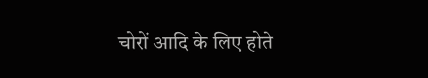चोरों आदि के लिए होते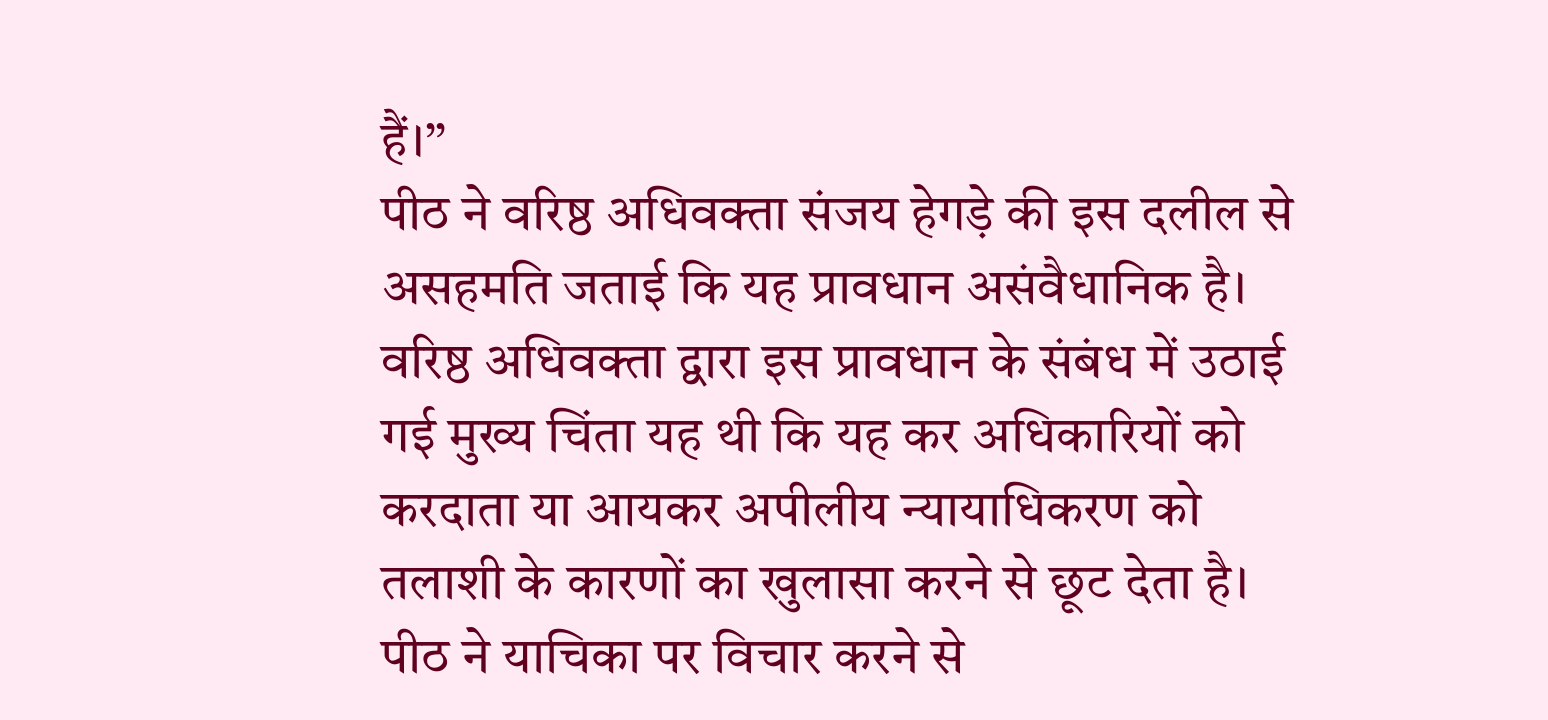हैं।’’
पीठ ने वरिष्ठ अधिवक्ता संजय हेगड़े की इस दलील से असहमति जताई कि यह प्रावधान असंवैधानिक है। वरिष्ठ अधिवक्ता द्वारा इस प्रावधान के संबंध में उठाई गई मुख्य चिंता यह थी कि यह कर अधिकारियों को करदाता या आयकर अपीलीय न्यायाधिकरण को तलाशी के कारणों का खुलासा करने से छूट देता है।
पीठ ने याचिका पर विचार करने से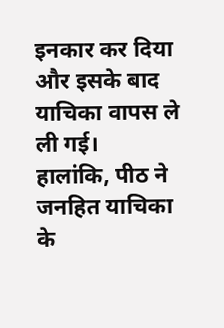इनकार कर दिया और इसके बाद याचिका वापस ले ली गई।
हालांकि, पीठ ने जनहित याचिका के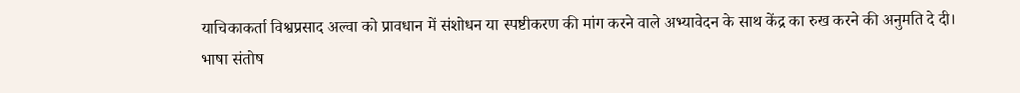याचिकाकर्ता विश्वप्रसाद अल्वा को प्रावधान में संशोधन या स्पष्टीकरण की मांग करने वाले अभ्यावेदन के साथ केंद्र का रुख करने की अनुमति दे दी।
भाषा संतोष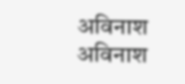अविनाश
अविनाश